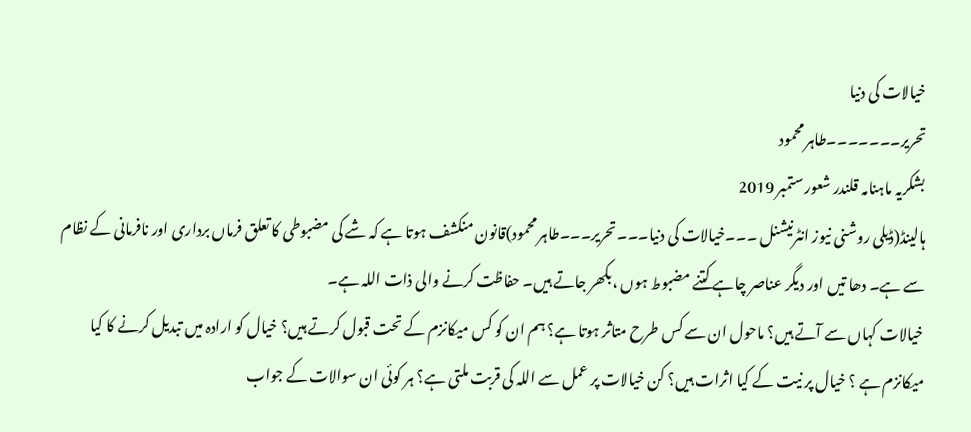خیالات کی دنیا
تحریر۔۔۔۔۔۔۔طاہر محمود
بشکریہ ماہنامہ قلندر شعور ستمبر 2019
ہالینڈ(ڈیلی روشنی نیوز انٹرنیشنل ۔۔۔خیالات کی دنیا۔۔۔تحریر۔۔۔طاہر محمود)قانون منکشف ہوتا ہے کہ شے کی مضبوطی کا تعلق فرماں برداری اور نافرمانی کے نظام سے ہے۔ دھا تیں اور دیگر عناصر چاہے کتنے مضبوط ہوں ،بکھر جاتے ہیں۔ حفاظت کرنے والی ذات اللہ ہے۔
خیالات کہاں سے آتے ہیں؟ ماحول ان سے کس طرح متاثر ہوتا ہے؟ ہم ان کو کس میکانزم کے تحت قبول کرتے ہیں؟ خیال کو ارادہ میں تبدیل کرنے کا کیا میکانزم ہے ؟ خیال پر نیت کے کیا اثرات ہیں؟ کن خیالات پر عمل سے اللہ کی قربت ملتی ہے؟ ہر کوئی ان سوالات کے جواب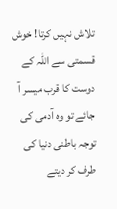تلاش نہیں کرتا! خوش قسمتی سے اللہ کے دوست کا قرب میسر آ جائے تو وہ آدمی کی توجہ باطنی دنیا کی طرف کر دیتے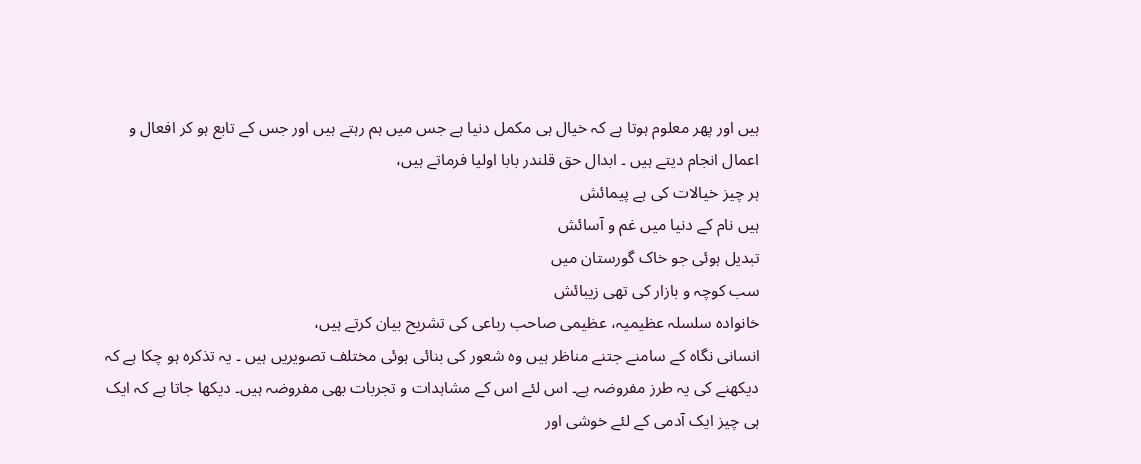ہیں اور پھر معلوم ہوتا ہے کہ خیال ہی مکمل دنیا ہے جس میں ہم رہتے ہیں اور جس کے تابع ہو کر افعال و اعمال انجام دیتے ہیں ۔ ابدال حق قلندر بابا اولیا فرماتے ہیں،
ہر چیز خیالات کی ہے پیمائش
ہیں نام کے دنیا میں غم و آسائش
تبدیل ہوئی جو خاک گورستان میں
سب کوچہ و بازار کی تھی زیبائش
خانواده سلسلہ عظیمیہ، عظیمی صاحب رباعی کی تشریح بیان کرتے ہیں،
انسانی نگاہ کے سامنے جتنے مناظر ہیں وہ شعور کی بنائی ہوئی مختلف تصویریں ہیں ۔ یہ تذکرہ ہو چکا ہے کہ دیکھنے کی یہ طرز مفروضہ ہے۔ اس لئے اس کے مشاہدات و تجربات بھی مفروضہ ہیں۔ دیکھا جاتا ہے کہ ایک ہی چیز ایک آدمی کے لئے خوشی اور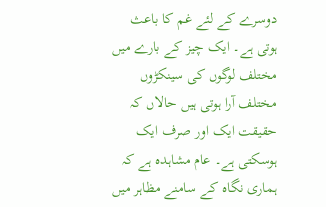دوسرے کے لئے غم کا باعث ہوتی ہے۔ ایک چیز کے بارے میں مختلف لوگوں کی سینکڑوں مختلف آرا ہوتی ہیں حالاں کہ حقیقت ایک اور صرف ایک ہوسکتی ہے۔ عام مشاہدہ ہے کہ ہماری نگاہ کے سامنے مظاہر میں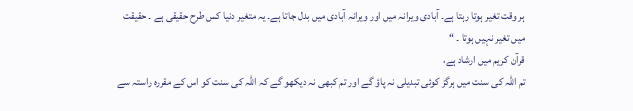ہر وقت تغیر ہوتا رہتا ہے۔ آبادی ویرانہ میں اور ویرانہ آبادی میں بدل جاتا ہے۔ یہ متغیر دنیا کس طرح حقیقی ہے ۔ حقیقت میں تغیر نہیں ہوتا ۔ “
قرآن کریم میں ارشاد ہے،
تم اللہ کی سنت میں ہرگز کوئی تبدیلی نہ پاؤ گے اور تم کبھی نہ دیکھو گے کہ اللہ کی سنت کو اس کے مقررہ راستہ سے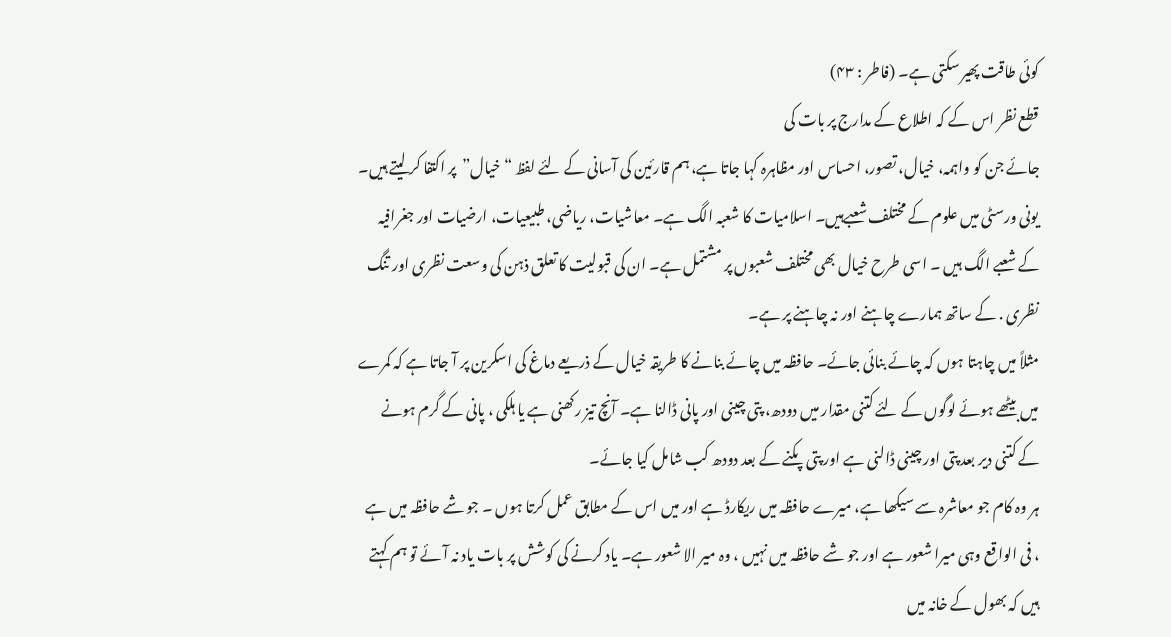کوئی طاقت پھیر سکتی ہے۔ (فاطر : ۴۳)
قطع نظر اس کے کہ اطلاع کے مدارج پر بات کی
جائے جن کو واہمہ، خیال، تصور، احساس اور مظاہرہ کہا جاتا ہے، ہم قارئین کی آسانی کے لئے لفظ “خیال”پر اکتفا کر لیتے ہیں۔ یونی ورسٹی میں علوم کے مختلف شعبےہیں۔ اسلامیات کا شعبہ الگ ہے۔ معاشیات، ریاضی، طبیعیات، ارضیات اور جغرافیہ کے شعبے الگ ہیں ۔ اسی طرح خیال بھی مختلف شعبوں پر مشتمل ہے۔ ان کی قبولیت کا تعلق ذہن کی وسعت نظری اور تنگ نظری . کے ساتھ ہمارے چاہنے اور نہ چاہنے پر ہے۔
مثلاً میں چاہتا ہوں کہ چائے بنائی جائے۔ حافظہ میں چائے بنانے کا طریقہ خیال کے ذریعے دماغ کی اسکرین پر آ جاتا ہے کہ کمرے میں بیٹھے ہوئے لوگوں کے لئے کتنی مقدار میں دودھ، پتی چینی اور پانی ڈالنا ہے۔ آنچ تیز رکھنی ہے یا ہلکی ، پانی کے گرم ہونے کے کتنی دیر بعد پتی اور چینی ڈالنی ہے اور پتی پکنے کے بعد دودھ کب شامل کیا جائے۔
ہر وہ کام جو معاشرہ سے سیکھا ہے، میرے حافظہ میں ریکارڈ ہے اور میں اس کے مطابق عمل کرتا ہوں ۔ جو شے حافظہ میں ہے ، فی الواقع وہی میرا شعور ہے اور جو شے حافظہ میں نہیں ، وہ میر الا شعور ہے۔ یاد کرنے کی کوشش پر بات یاد نہ آئے تو ہم کہتے ہیں کہ بھول کے خانہ میں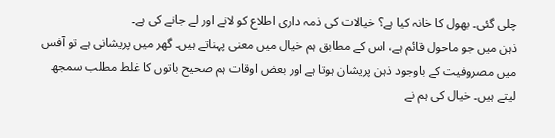چلی گئی۔ بھول کا خانہ کیا ہے؟ خیالات کی ذمہ داری اطلاع کو لانے اور لے جانے کی ہے۔
ذہن میں جو ماحول قائم ہے، اس کے مطابق ہم خیال میں معنی پہناتے ہیں۔ گھر میں پریشانی ہے تو آفس میں مصروفیت کے باوجود ذہن پریشان ہوتا ہے اور بعض اوقات ہم صحیح باتوں کا غلط مطلب سمجھ لیتے ہیں۔ خیال کی ہم نے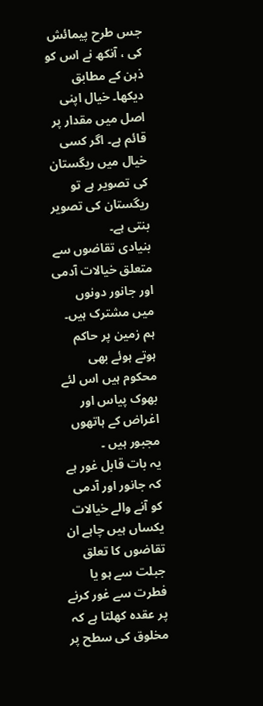جس طرح پیمائش کی ، آنکھ نے اس کو ذہن کے مطابق دیکھا۔ خیال اپنی اصل میں مقدار پر قائم ہے۔ اگر کسی خیال میں ریگستان کی تصویر ہے تو ریگستان کی تصویر بنتی ہے۔
بنیادی تقاضوں سے متعلق خیالات آدمی اور جانور دونوں میں مشترک ہیں۔ ہم زمین پر حاکم ہوتے ہوئے بھی محکوم ہیں اس لئے بھوک پیاس اور اغراض کے ہاتھوں مجبور ہیں ۔
یہ بات قابل غور ہے کہ جانور اور آدمی کو آنے والے خیالات یکساں ہیں چاہے ان تقاضوں کا تعلق جبلت سے ہو یا فطرت سے غور کرنے پر عقدہ کھلتا ہے کہ مخلوق کی سطح پر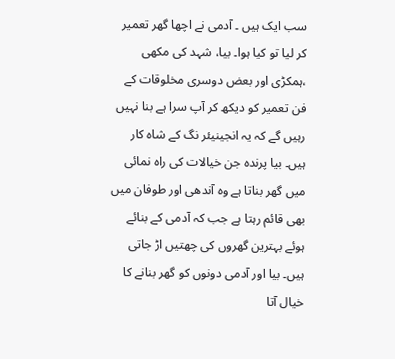سب ایک ہیں ۔ آدمی نے اچھا گھر تعمیر کر لیا تو کیا ہوا۔ بیا، شہد کی مکھی ،ہمکڑی اور بعض دوسری مخلوقات کے فن تعمیر کو دیکھ کر آپ سرا ہے بنا نہیں رہیں گے کہ یہ انجینیئر نگ کے شاہ کار ہیں۔ بیا پرندہ جن خیالات کی راہ نمائی میں گھر بناتا ہے وہ آندھی اور طوفان میں بھی قائم رہتا ہے جب کہ آدمی کے بنائے ہوئے بہترین گھروں کی چھتیں اڑ جاتی ہیں۔ بیا اور آدمی دونوں کو گھر بنانے کا خیال آتا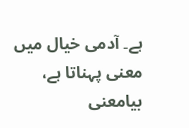ہے۔ آدمی خیال میں معنی پہناتا ہے، بیامعنی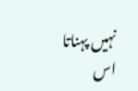نہیں پہناتا اس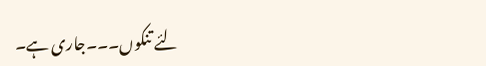لئے تنکوں۔۔۔جاری ہے۔